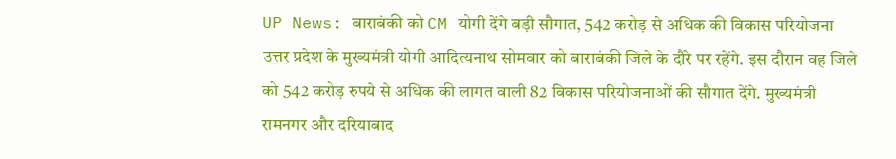UP News: बाराबंकी को CM योगी देंगे बड़ी सौगात, 542 करोड़ से अधिक की विकास परियोजना
उत्तर प्रदेश के मुख्यमंत्री योगी आदित्यनाथ सोमवार को बाराबंकी जिले के दौरे पर रहेंगे. इस दौरान वह जिले को 542 करोड़ रुपये से अधिक की लागत वाली 82 विकास परियोजनाओं की सौगात देंगे. मुख्यमंत्री रामनगर और दरियाबाद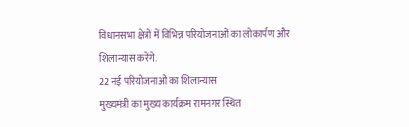विधानसभा क्षेत्रों में विभिन्न परियोजनाओं का लोकार्पण और शिलान्यास करेंगे.
22 नई परियोजनाओं का शिलान्यास
मुख्यमंत्री का मुख्य कार्यक्रम रामनगर स्थित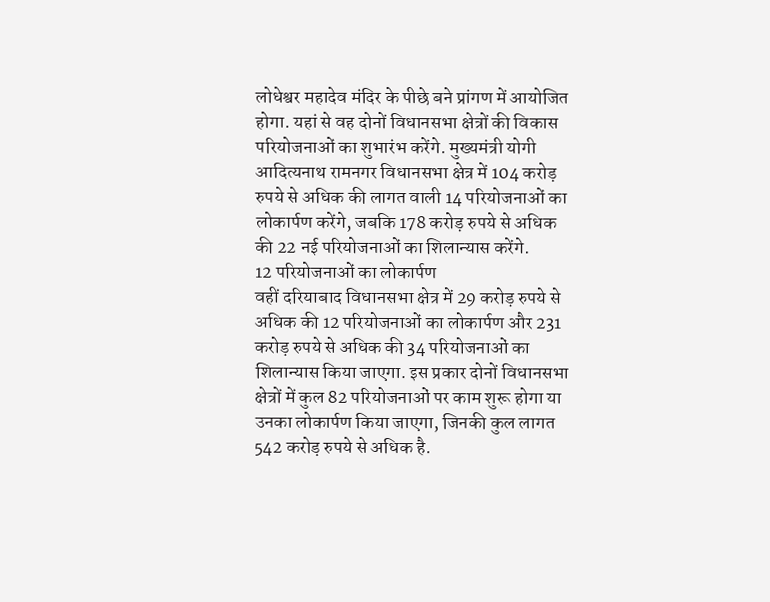लोधेश्वर महादेव मंदिर के पीछे बने प्रांगण में आयोजित होगा. यहां से वह दोनों विधानसभा क्षेत्रों की विकास परियोजनाओं का शुभारंभ करेंगे. मुख्यमंत्री योगी आदित्यनाथ रामनगर विधानसभा क्षेत्र में 104 करोड़ रुपये से अधिक की लागत वाली 14 परियोजनाओं का लोकार्पण करेंगे, जबकि 178 करोड़ रुपये से अधिक की 22 नई परियोजनाओं का शिलान्यास करेंगे.
12 परियोजनाओं का लोकार्पण
वहीं दरियाबाद विधानसभा क्षेत्र में 29 करोड़ रुपये से अधिक की 12 परियोजनाओं का लोकार्पण और 231 करोड़ रुपये से अधिक की 34 परियोजनाओं का शिलान्यास किया जाएगा. इस प्रकार दोनों विधानसभा क्षेत्रों में कुल 82 परियोजनाओं पर काम शुरू होगा या उनका लोकार्पण किया जाएगा, जिनकी कुल लागत 542 करोड़ रुपये से अधिक है.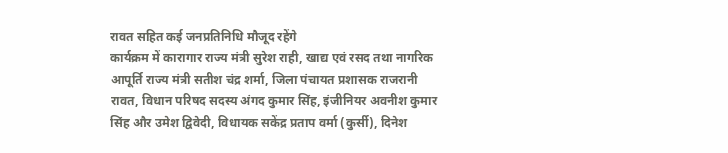रावत सहित कई जनप्रतिनिधि मौजूद रहेंगे
कार्यक्रम में कारागार राज्य मंत्री सुरेश राही, खाद्य एवं रसद तथा नागरिक आपूर्ति राज्य मंत्री सतीश चंद्र शर्मा, जिला पंचायत प्रशासक राजरानी रावत, विधान परिषद सदस्य अंगद कुमार सिंह, इंजीनियर अवनीश कुमार सिंह और उमेश द्विवेदी, विधायक सकेंद्र प्रताप वर्मा (कुर्सी), दिनेश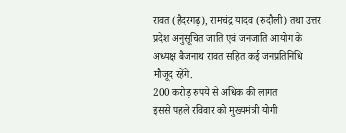रावत (हैदरगढ़), रामचंद्र यादव (रुदौली) तथा उत्तर प्रदेश अनुसूचित जाति एवं जनजाति आयोग के अध्यक्ष बैजनाथ रावत सहित कई जनप्रतिनिधि मौजूद रहेंगे.
200 करोड़ रुपये से अधिक की लागत
इससे पहले रविवार को मुख्यमंत्री योगी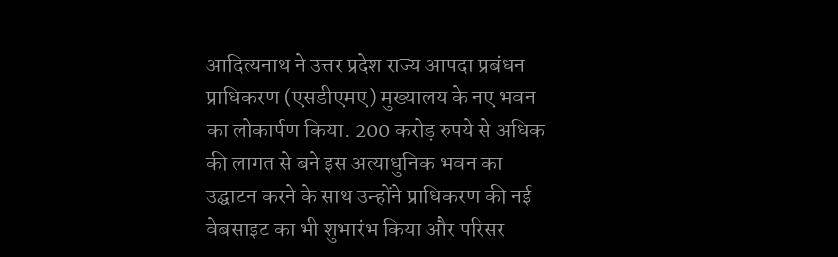आदित्यनाथ ने उत्तर प्रदेश राज्य आपदा प्रबंधन प्राधिकरण (एसडीएमए) मुख्यालय के नए भवन का लोकार्पण किया. 200 करोड़ रुपये से अधिक की लागत से बने इस अत्याधुनिक भवन का उद्घाटन करने के साथ उन्होंने प्राधिकरण की नई वेबसाइट का भी शुभारंभ किया और परिसर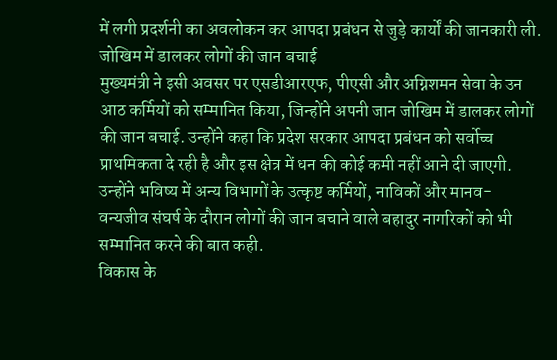में लगी प्रदर्शनी का अवलोकन कर आपदा प्रबंधन से जुड़े कार्यों की जानकारी ली.
जोखिम में डालकर लोगों की जान बचाई
मुख्यमंत्री ने इसी अवसर पर एसडीआरएफ, पीएसी और अग्निशमन सेवा के उन आठ कर्मियों को सम्मानित किया, जिन्होंने अपनी जान जोखिम में डालकर लोगों की जान बचाई. उन्होंने कहा कि प्रदेश सरकार आपदा प्रबंधन को सर्वोच्च प्राथमिकता दे रही है और इस क्षेत्र में धन की कोई कमी नहीं आने दी जाएगी. उन्होंने भविष्य में अन्य विभागों के उत्कृष्ट कर्मियों, नाविकों और मानव-वन्यजीव संघर्ष के दौरान लोगों की जान बचाने वाले बहादुर नागरिकों को भी सम्मानित करने की बात कही.
विकास के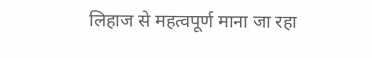लिहाज से महत्वपूर्ण माना जा रहा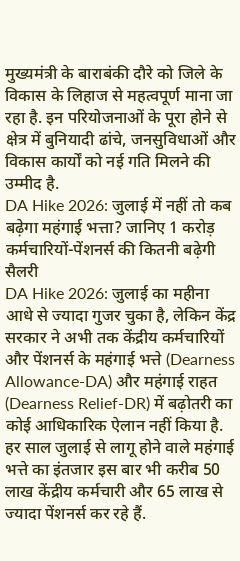मुख्यमंत्री के बाराबंकी दौरे को जिले के विकास के लिहाज से महत्वपूर्ण माना जा रहा है. इन परियोजनाओं के पूरा होने से क्षेत्र में बुनियादी ढांचे, जनसुविधाओं और विकास कार्यों को नई गति मिलने की उम्मीद है.
DA Hike 2026: जुलाई में नहीं तो कब बढ़ेगा महंगाई भत्ता? जानिए 1 करोड़ कर्मचारियों-पेंशनर्स की कितनी बढ़ेगी सैलरी
DA Hike 2026: जुलाई का महीना आधे से ज्यादा गुजर चुका है, लेकिन केंद्र सरकार ने अभी तक केंद्रीय कर्मचारियों और पेंशनर्स के महंगाई भत्ते (Dearness Allowance-DA) और महंगाई राहत (Dearness Relief-DR) में बढ़ोतरी का कोई आधिकारिक ऐलान नहीं किया है. हर साल जुलाई से लागू होने वाले महंगाई भत्ते का इंतजार इस बार भी करीब 50 लाख केंद्रीय कर्मचारी और 65 लाख से ज्यादा पेंशनर्स कर रहे हैं.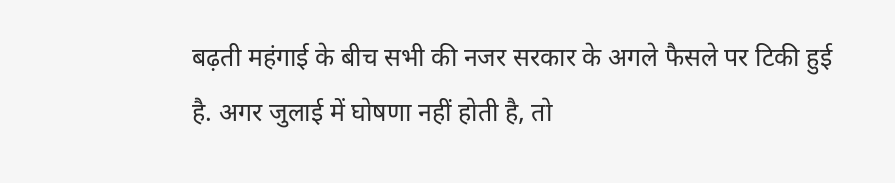बढ़ती महंगाई के बीच सभी की नजर सरकार के अगले फैसले पर टिकी हुई है. अगर जुलाई में घोषणा नहीं होती है, तो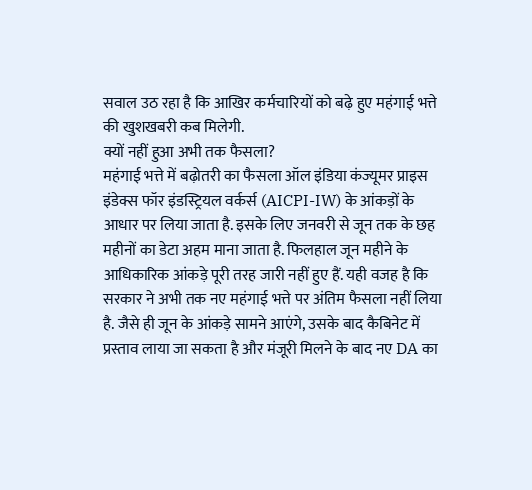सवाल उठ रहा है कि आखिर कर्मचारियों को बढ़े हुए महंगाई भत्ते की खुशखबरी कब मिलेगी.
क्यों नहीं हुआ अभी तक फैसला?
महंगाई भत्ते में बढ़ोतरी का फैसला ऑल इंडिया कंज्यूमर प्राइस इंडेक्स फॉर इंडस्ट्रियल वर्कर्स (AICPI-IW) के आंकड़ों के आधार पर लिया जाता है. इसके लिए जनवरी से जून तक के छह महीनों का डेटा अहम माना जाता है. फिलहाल जून महीने के आधिकारिक आंकड़े पूरी तरह जारी नहीं हुए हैं. यही वजह है कि सरकार ने अभी तक नए महंगाई भत्ते पर अंतिम फैसला नहीं लिया है. जैसे ही जून के आंकड़े सामने आएंगे, उसके बाद कैबिनेट में प्रस्ताव लाया जा सकता है और मंजूरी मिलने के बाद नए DA का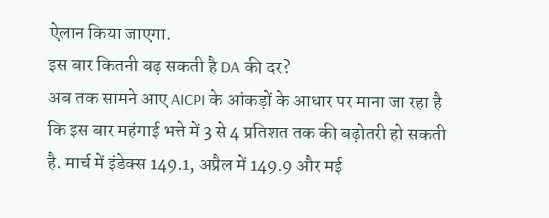ऐलान किया जाएगा.
इस बार कितनी बढ़ सकती है DA की दर?
अब तक सामने आए AICPI के आंकड़ों के आधार पर माना जा रहा है कि इस बार महंगाई भत्ते में 3 से 4 प्रतिशत तक की बढ़ोतरी हो सकती है. मार्च में इंडेक्स 149.1, अप्रैल में 149.9 और मई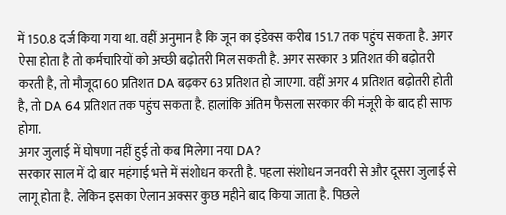में 150.8 दर्ज किया गया था. वहीं अनुमान है कि जून का इंडेक्स करीब 151.7 तक पहुंच सकता है. अगर ऐसा होता है तो कर्मचारियों को अच्छी बढ़ोतरी मिल सकती है. अगर सरकार 3 प्रतिशत की बढ़ोतरी करती है, तो मौजूदा 60 प्रतिशत DA बढ़कर 63 प्रतिशत हो जाएगा. वहीं अगर 4 प्रतिशत बढ़ोतरी होती है, तो DA 64 प्रतिशत तक पहुंच सकता है. हालांकि अंतिम फैसला सरकार की मंजूरी के बाद ही साफ होगा.
अगर जुलाई में घोषणा नहीं हुई तो कब मिलेगा नया DA?
सरकार साल में दो बार महंगाई भत्ते में संशोधन करती है. पहला संशोधन जनवरी से और दूसरा जुलाई से लागू होता है. लेकिन इसका ऐलान अक्सर कुछ महीने बाद किया जाता है. पिछले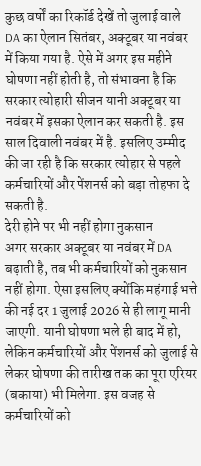कुछ वर्षों का रिकॉर्ड देखें तो जुलाई वाले DA का ऐलान सितंबर, अक्टूबर या नवंबर में किया गया है. ऐसे में अगर इस महीने घोषणा नहीं होती है, तो संभावना है कि सरकार त्योहारी सीजन यानी अक्टूबर या नवंबर में इसका ऐलान कर सकती है. इस साल दिवाली नवंबर में है. इसलिए उम्मीद की जा रही है कि सरकार त्योहार से पहले कर्मचारियों और पेंशनर्स को बड़ा तोहफा दे सकती है.
देरी होने पर भी नहीं होगा नुकसान
अगर सरकार अक्टूबर या नवंबर में DA बढ़ाती है, तब भी कर्मचारियों को नुकसान नहीं होगा. ऐसा इसलिए क्योंकि महंगाई भत्ते की नई दर 1 जुलाई 2026 से ही लागू मानी जाएगी. यानी घोषणा भले ही बाद में हो, लेकिन कर्मचारियों और पेंशनर्स को जुलाई से लेकर घोषणा की तारीख तक का पूरा एरियर (बकाया) भी मिलेगा. इस वजह से कर्मचारियों को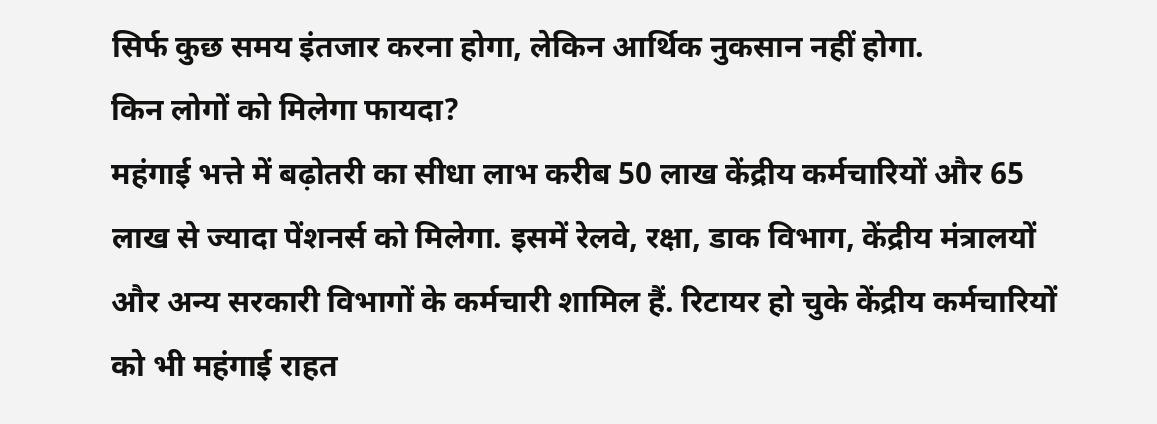सिर्फ कुछ समय इंतजार करना होगा, लेकिन आर्थिक नुकसान नहीं होगा.
किन लोगों को मिलेगा फायदा?
महंगाई भत्ते में बढ़ोतरी का सीधा लाभ करीब 50 लाख केंद्रीय कर्मचारियों और 65 लाख से ज्यादा पेंशनर्स को मिलेगा. इसमें रेलवे, रक्षा, डाक विभाग, केंद्रीय मंत्रालयों और अन्य सरकारी विभागों के कर्मचारी शामिल हैं. रिटायर हो चुके केंद्रीय कर्मचारियों को भी महंगाई राहत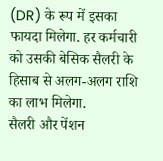(DR) के रूप में इसका फायदा मिलेगा. हर कर्मचारी को उसकी बेसिक सैलरी के हिसाब से अलग-अलग राशि का लाभ मिलेगा.
सैलरी और पेंशन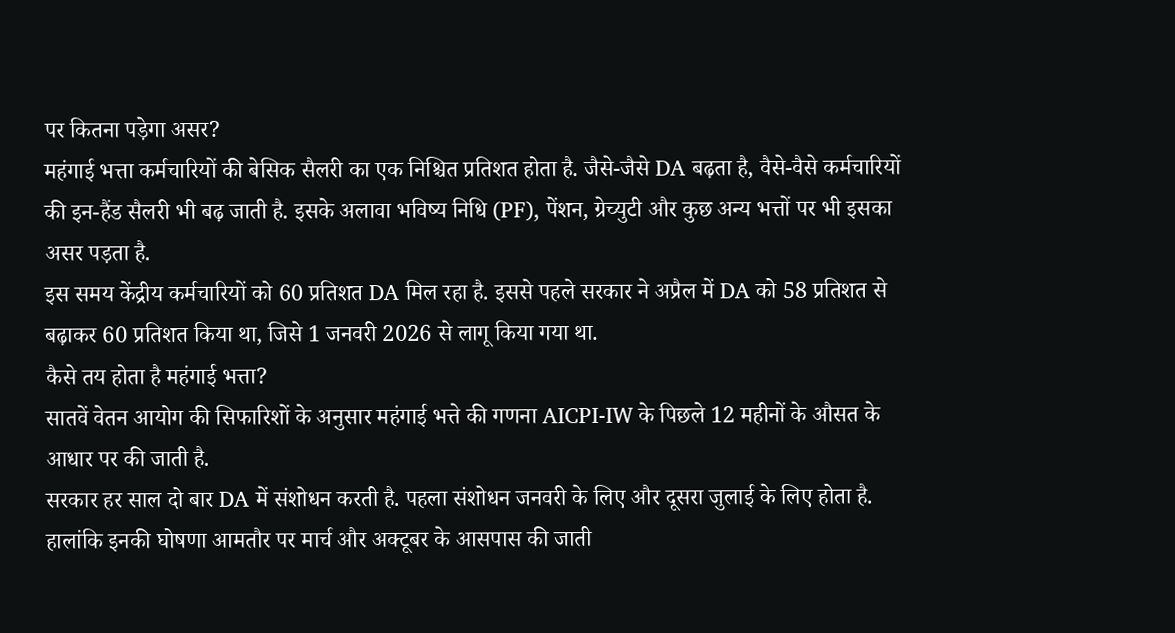पर कितना पड़ेगा असर?
महंगाई भत्ता कर्मचारियों की बेसिक सैलरी का एक निश्चित प्रतिशत होता है. जैसे-जैसे DA बढ़ता है, वैसे-वैसे कर्मचारियों की इन-हैंड सैलरी भी बढ़ जाती है. इसके अलावा भविष्य निधि (PF), पेंशन, ग्रेच्युटी और कुछ अन्य भत्तों पर भी इसका असर पड़ता है.
इस समय केंद्रीय कर्मचारियों को 60 प्रतिशत DA मिल रहा है. इससे पहले सरकार ने अप्रैल में DA को 58 प्रतिशत से बढ़ाकर 60 प्रतिशत किया था, जिसे 1 जनवरी 2026 से लागू किया गया था.
कैसे तय होता है महंगाई भत्ता?
सातवें वेतन आयोग की सिफारिशों के अनुसार महंगाई भत्ते की गणना AICPI-IW के पिछले 12 महीनों के औसत के आधार पर की जाती है.
सरकार हर साल दो बार DA में संशोधन करती है. पहला संशोधन जनवरी के लिए और दूसरा जुलाई के लिए होता है. हालांकि इनकी घोषणा आमतौर पर मार्च और अक्टूबर के आसपास की जाती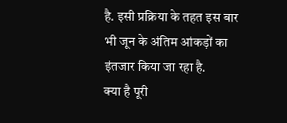है. इसी प्रक्रिया के तहत इस बार भी जून के अंतिम आंकड़ों का इंतजार किया जा रहा है.
क्या है पूरी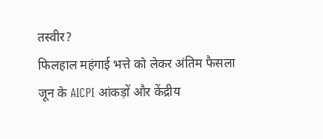तस्वीर?
फिलहाल महंगाई भत्ते को लेकर अंतिम फैसला जून के AICPI आंकड़ों और केंद्रीय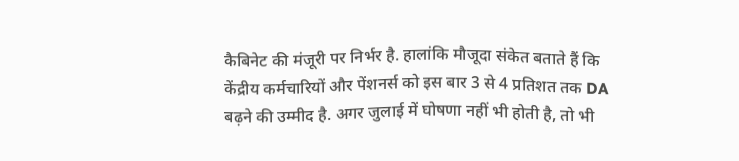कैबिनेट की मंजूरी पर निर्भर है. हालांकि मौजूदा संकेत बताते हैं कि केंद्रीय कर्मचारियों और पेंशनर्स को इस बार 3 से 4 प्रतिशत तक DA बढ़ने की उम्मीद है. अगर जुलाई में घोषणा नहीं भी होती है, तो भी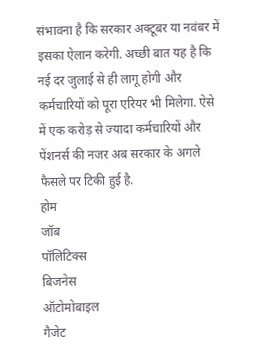संभावना है कि सरकार अक्टूबर या नवंबर में इसका ऐलान करेगी. अच्छी बात यह है कि नई दर जुलाई से ही लागू होगी और कर्मचारियों को पूरा एरियर भी मिलेगा. ऐसे में एक करोड़ से ज्यादा कर्मचारियों और पेंशनर्स की नजर अब सरकार के अगले फैसले पर टिकी हुई है.
होम
जॉब
पॉलिटिक्स
बिजनेस
ऑटोमोबाइल
गैजेट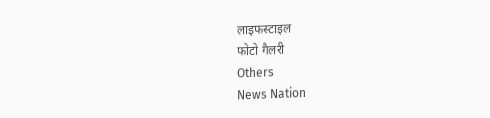लाइफस्टाइल
फोटो गैलरी
Others
News Nation